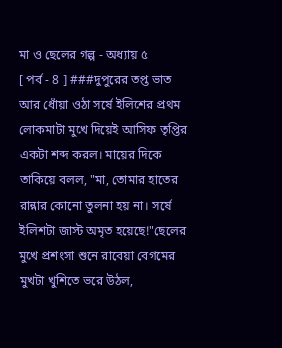মা ও ছেলের গল্প - অধ্যায় ৫
[ পর্ব - 8 ] ###দুপুরের তপ্ত ভাত আর ধোঁয়া ওঠা সর্ষে ইলিশের প্রথম লোকমাটা মুখে দিয়েই আসিফ তৃপ্তির একটা শব্দ করল। মায়ের দিকে তাকিয়ে বলল, "মা, তোমার হাতের রান্নার কোনো তুলনা হয় না। সর্ষে ইলিশটা জাস্ট অমৃত হয়েছে!"ছেলের মুখে প্রশংসা শুনে রাবেয়া বেগমের মুখটা খুশিতে ভরে উঠল,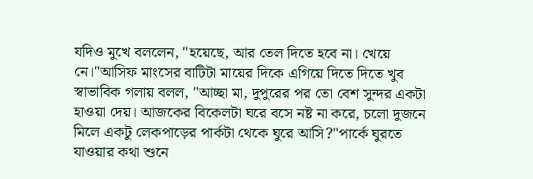যদিও মুখে বললেন, "হয়েছে, আর তেল দিতে হবে না। খেয়ে নে।"আসিফ মাংসের বাটিটা মায়ের দিকে এগিয়ে দিতে দিতে খুব স্বাভাবিক গলায় বলল, "আচ্ছা মা, দুপুরের পর তো বেশ সুন্দর একটা হাওয়া দেয়। আজকের বিকেলটা ঘরে বসে নষ্ট না করে, চলো দুজনে মিলে একটু লেকপাড়ের পার্কটা থেকে ঘুরে আসি?"পার্কে ঘুরতে যাওয়ার কথা শুনে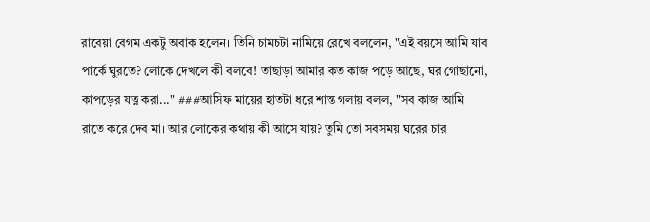রাবেয়া বেগম একটু অবাক হলেন। তিনি চামচটা নামিয়ে রেখে বললেন, "এই বয়সে আমি যাব পার্কে ঘুরতে? লোকে দেখলে কী বলবে! তাছাড়া আমার কত কাজ পড়ে আছে, ঘর গোছানো, কাপড়ের যত্ন করা..." ###আসিফ মায়ের হাতটা ধরে শান্ত গলায় বলল, "সব কাজ আমি রাতে করে দেব মা। আর লোকের কথায় কী আসে যায়? তুমি তো সবসময় ঘরের চার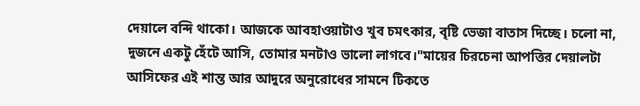দেয়ালে বন্দি থাকো। আজকে আবহাওয়াটাও খুব চমৎকার, বৃষ্টি ভেজা বাতাস দিচ্ছে। চলো না, দুজনে একটু হেঁটে আসি, তোমার মনটাও ভালো লাগবে।"মায়ের চিরচেনা আপত্তির দেয়ালটা আসিফের এই শান্ত আর আদুরে অনুরোধের সামনে টিকতে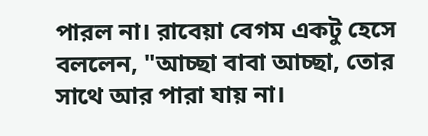পারল না। রাবেয়া বেগম একটু হেসে বললেন, "আচ্ছা বাবা আচ্ছা, তোর সাথে আর পারা যায় না।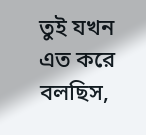তুই যখন এত করে বলছিস,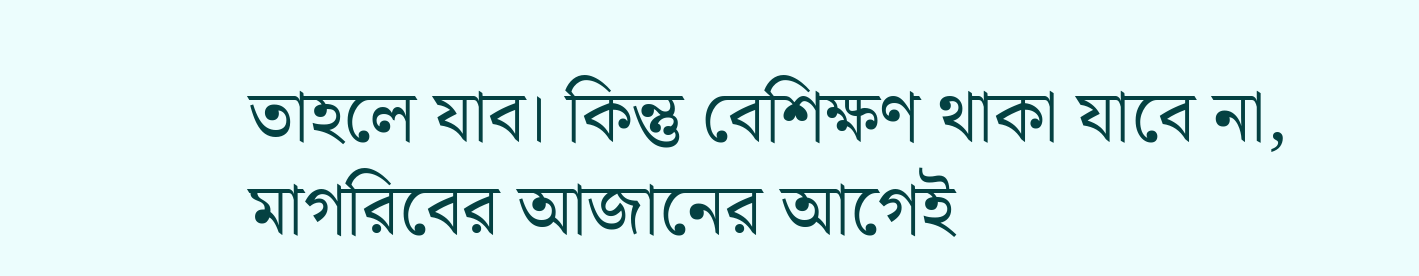তাহলে যাব। কিন্তু বেশিক্ষণ থাকা যাবে না, মাগরিবের আজানের আগেই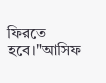ফিরতে হবে।"আসিফ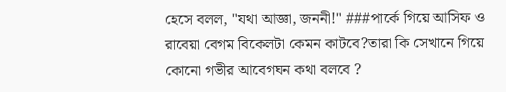হেসে বলল, "যথা আজ্ঞা, জননী!" ###পার্কে গিয়ে আসিফ ও রাবেয়া বেগম বিকেলটা কেমন কাটবে?তারা কি সেখানে গিয়ে কোনো গভীর আবেগঘন কথা বলবে ?